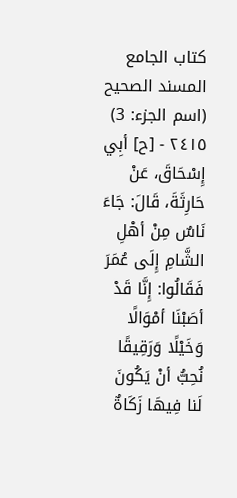كتاب الجامع المسند الصحيح (اسم الجزء: 3)
٢٤١٥ - [ح] أبِي إِسْحَاقَ، عَنْ حَارِثَةَ، قَالَ: جَاءَ نَاسٌ مِنْ أهْلِ الشَّامِ إِلَى عُمَرَ فَقَالُوا: إِنَّا قَدْ أصَبْنَا أمْوَالًا وَخَيْلًا وَرَقِيقًا نُحِبُّ أنْ يَكُونَ لَنا فِيهَا زَكَاةٌ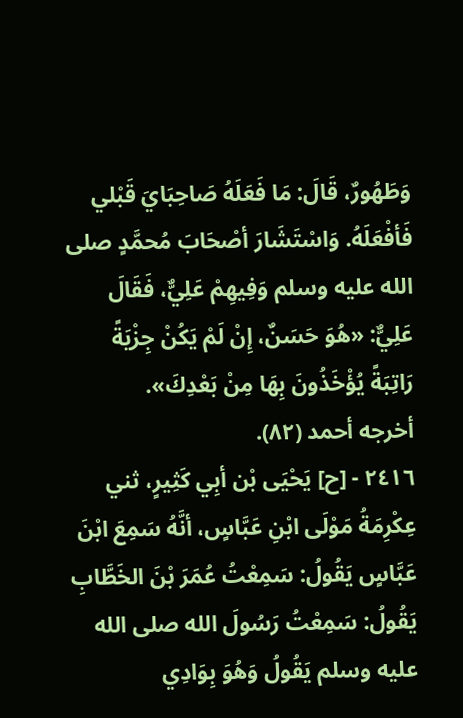وَطَهُورٌ، قَالَ: مَا فَعَلَهُ صَاحِبَايَ قَبْلي فَأفْعَلَهُ. وَاسْتَشَارَ أصْحَابَ مُحمَّدٍ صلى الله عليه وسلم وَفِيهِمْ عَلِيٌّ، فَقَالَ عَلِيٌّ: «هُوَ حَسَنٌ، إِنْ لَمْ يَكُنْ جِزْيَةً رَاتِبَةً يُؤْخَذُونَ بِهَا مِنْ بَعْدِكَ».
أخرجه أحمد (٨٢).
٢٤١٦ - [ح] يَحْيَى بْن أبِي كَثِيرٍ، ثني عِكْرِمَةُ مَوْلَى ابْنِ عَبَّاسٍ، أنَّهُ سَمِعَ ابْنَ عَبَّاسٍ يَقُولُ: سَمِعْتُ عُمَرَ بْنَ الخَطَّابِ يَقُولُ: سَمِعْتُ رَسُولَ الله صلى الله عليه وسلم يَقُولُ وَهُوَ بِوَادِي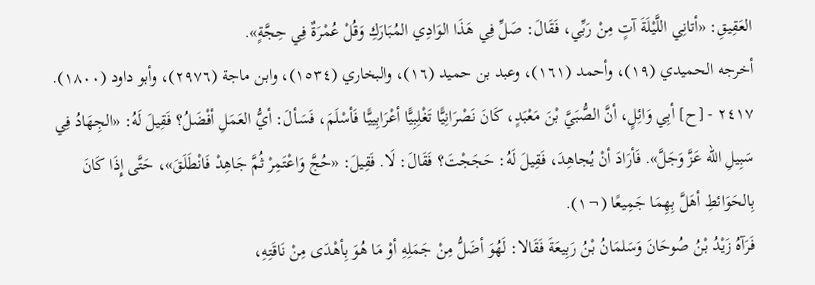العَقِيقِ: «أتانِي اللَّيْلَةَ آتٍ مِنْ رَبِّي، فَقَالَ: صَلِّ فِي هَذَا الوَادِي المُبَارَكِ وَقُلْ عُمْرَةٌ فِي حِجَّةٍ».
أخرجه الحميدي (١٩)، وأحمد (١٦١)، وعبد بن حميد (١٦)، والبخاري (١٥٣٤)، وابن ماجة (٢٩٧٦)، وأبو داود (١٨٠٠).
٢٤١٧ - [ح] أبِي وَائِلٍ، أنَّ الصُّبَيَّ بْنَ مَعْبَدٍ، كَانَ نَصْرَانِيًّا تَغْلِبِيًّا أعْرَابِييًّا فَأسْلَمَ، فَسَألَ: أيُّ العَمَلِ أفْضَلُ؟ فَقِيلَ لَهُ: «الجِهَادُ فِي سَبِيلِ الله عَزَّ وَجَلَّ». فَأرَادَ أنْ يُجاهِدَ، فَقِيلَ لَهُ: حَجَجْتَ؟ فَقَالَ: لَا. فَقِيلَ: «حُجَّ وَاعْتَمِرْ ثُمَّ جَاهِدْ فَانْطَلَقَ»، حَتَّى إِذَا كَانَ بِالحَوَائطِ أهَلَّ بِهِمَا جَمِيعًا (¬١).
فَرَآهُ زَيْدُ بْنُ صُوحَانَ وَسَلمَانُ بْنُ رَبِيعَةَ فَقَالا: لَهُوَ أضَلُّ مِنْ جَمَلِهِ أوْ مَا هُوَ بِأهْدَى مِنْ نَاقَتِهِ،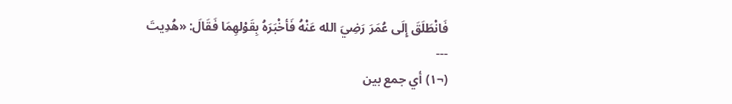فَانْطَلَقَ إِلَى عُمَرَ رَضِيَ الله عَنْهُ فَأخْبَرَهُ بِقَوْلهِمَا فَقَالَ: «هُدِيتَ
---
(¬١) أي جمع بين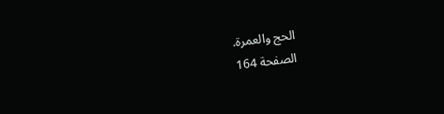الحج والعمرة.
الصفحة 164